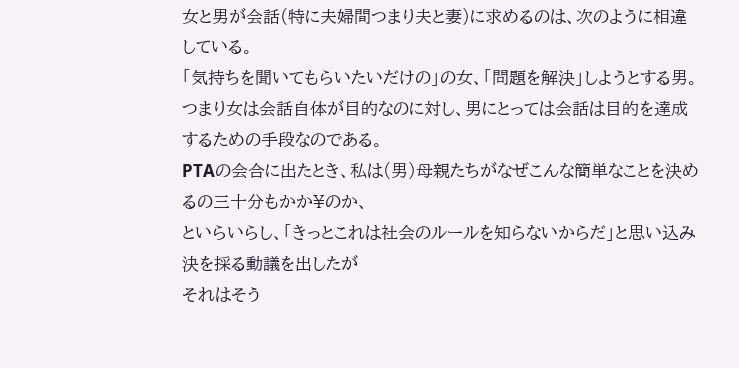女と男が会話(特に夫婦間つまり夫と妻)に求めるのは、次のように相違している。
「気持ちを聞いてもらいたいだけの」の女、「問題を解決」しようとする男。
つまり女は会話自体が目的なのに対し、男にとっては会話は目的を達成するための手段なのである。
PTAの会合に出たとき、私は(男)母親たちがなぜこんな簡単なことを決めるの三十分もかか¥のか、
といらいらし、「きっとこれは社会のルールを知らないからだ」と思い込み決を採る動議を出したが
それはそう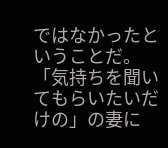ではなかったということだ。
「気持ちを聞いてもらいたいだけの」の妻に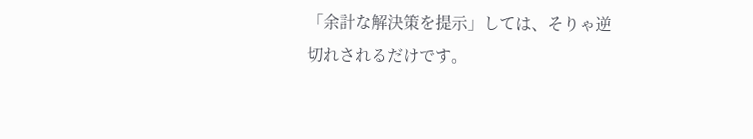「余計な解決策を提示」しては、そりゃ逆切れされるだけです。